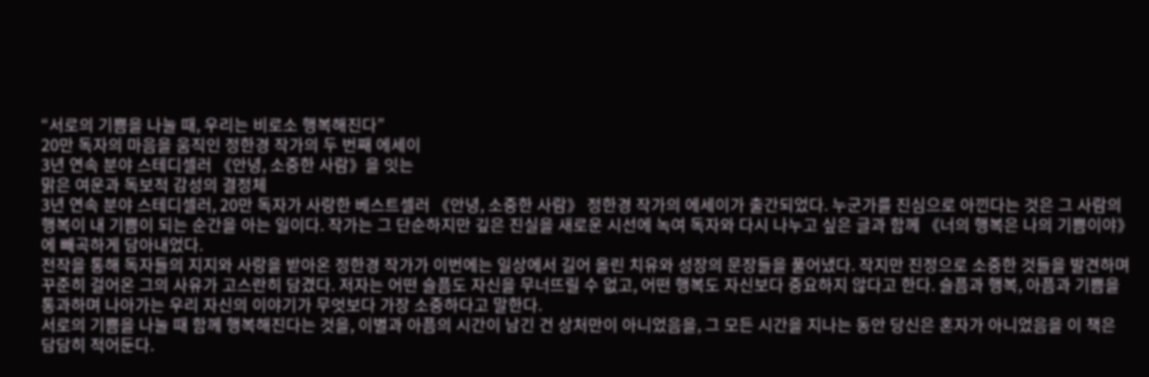“서로의 기쁨을 나눌 때, 우리는 비로소 행복해진다”
20만 독자의 마음을 움직인 정한경 작가의 두 번째 에세이
3년 연속 분야 스테디셀러 《안녕, 소중한 사람》을 잇는
맑은 여운과 독보적 감성의 결정체
3년 연속 분야 스테디셀러, 20만 독자가 사랑한 베스트셀러 《안녕, 소중한 사람》 정한경 작가의 에세이가 출간되었다. 누군가를 진심으로 아낀다는 것은 그 사람의 행복이 내 기쁨이 되는 순간을 아는 일이다. 작가는 그 단순하지만 깊은 진실을 새로운 시선에 녹여 독자와 다시 나누고 싶은 글과 함께 《너의 행복은 나의 기쁨이야》에 빼곡하게 담아내었다.
전작을 통해 독자들의 지지와 사랑을 받아온 정한경 작가가 이번에는 일상에서 길어 올린 치유와 성장의 문장들을 풀어냈다. 작지만 진정으로 소중한 것들을 발견하며 꾸준히 걸어온 그의 사유가 고스란히 담겼다. 저자는 어떤 슬픔도 자신을 무너뜨릴 수 없고, 어떤 행복도 자신보다 중요하지 않다고 한다. 슬픔과 행복, 아픔과 기쁨을 통과하며 나아가는 우리 자신의 이야기가 무엇보다 가장 소중하다고 말한다.
서로의 기쁨을 나눌 때 함께 행복해진다는 것을, 이별과 아픔의 시간이 남긴 건 상처만이 아니었음을, 그 모든 시간을 지나는 동안 당신은 혼자가 아니었음을 이 책은 담담히 적어둔다.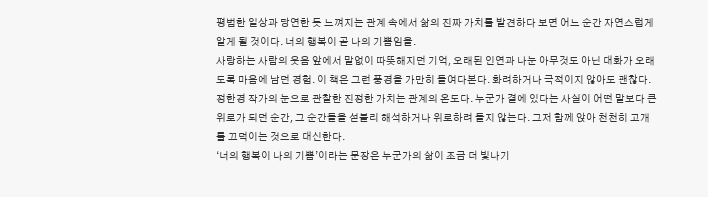평범한 일상과 당연한 듯 느껴지는 관계 속에서 삶의 진짜 가치를 발견하다 보면 어느 순간 자연스럽게 알게 될 것이다. 너의 행복이 곧 나의 기쁨임을.
사랑하는 사람의 웃음 앞에서 말없이 따뜻해지던 기억, 오래된 인연과 나눈 아무것도 아닌 대화가 오래도록 마음에 남던 경험. 이 책은 그런 풍경을 가만히 들여다본다. 화려하거나 극적이지 않아도 괜찮다. 정한경 작가의 눈으로 관찰한 진정한 가치는 관계의 온도다. 누군가 곁에 있다는 사실이 어떤 말보다 큰 위로가 되던 순간, 그 순간들을 섣불리 해석하거나 위로하려 들지 않는다. 그저 함께 앉아 천천히 고개를 끄덕이는 것으로 대신한다.
‘너의 행복이 나의 기쁨’이라는 문장은 누군가의 삶이 조금 더 빛나기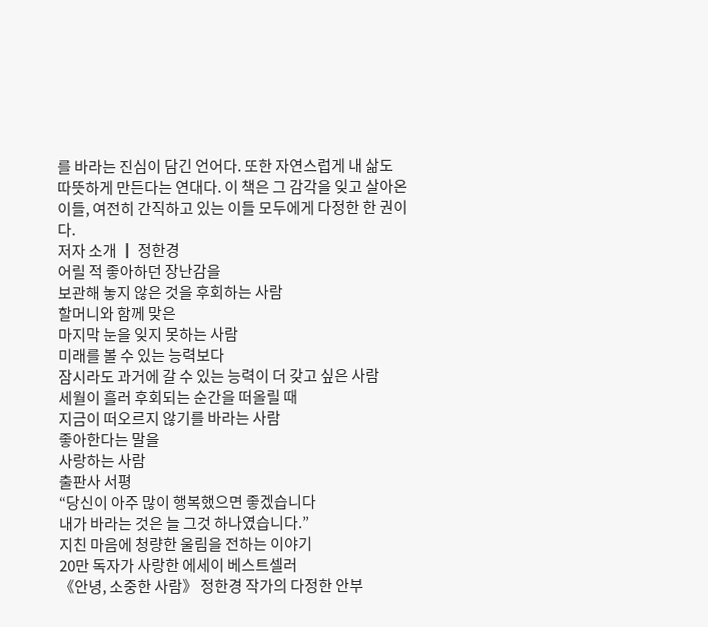를 바라는 진심이 담긴 언어다. 또한 자연스럽게 내 삶도 따뜻하게 만든다는 연대다. 이 책은 그 감각을 잊고 살아온 이들, 여전히 간직하고 있는 이들 모두에게 다정한 한 권이다.
저자 소개 ┃ 정한경
어릴 적 좋아하던 장난감을
보관해 놓지 않은 것을 후회하는 사람
할머니와 함께 맞은
마지막 눈을 잊지 못하는 사람
미래를 볼 수 있는 능력보다
잠시라도 과거에 갈 수 있는 능력이 더 갖고 싶은 사람
세월이 흘러 후회되는 순간을 떠올릴 때
지금이 떠오르지 않기를 바라는 사람
좋아한다는 말을
사랑하는 사람
출판사 서평
“당신이 아주 많이 행복했으면 좋겠습니다
내가 바라는 것은 늘 그것 하나였습니다.”
지친 마음에 청량한 울림을 전하는 이야기
20만 독자가 사랑한 에세이 베스트셀러
《안녕, 소중한 사람》 정한경 작가의 다정한 안부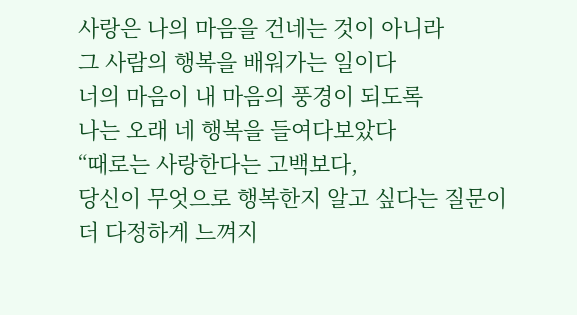사랑은 나의 마음을 건네는 것이 아니라
그 사람의 행복을 배워가는 일이다
너의 마음이 내 마음의 풍경이 되도록
나는 오래 네 행복을 들여다보았다
“때로는 사랑한다는 고백보다,
당신이 무엇으로 행복한지 알고 싶다는 질문이
더 다정하게 느껴지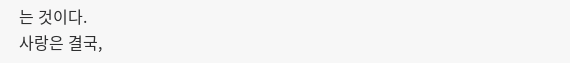는 것이다.
사랑은 결국,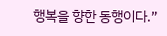행복을 향한 동행이다.”